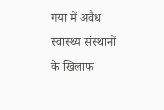गया में अवैध स्वास्थ्य संस्थानों के खिलाफ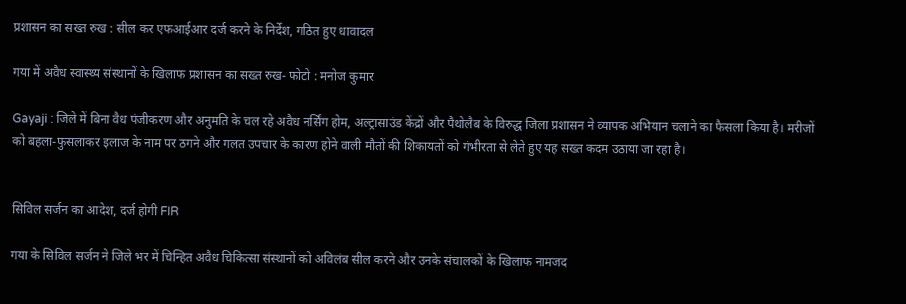प्रशासन का सख्त रुख : सील कर एफआईआर दर्ज करने के निर्देश, गठित हुए धावादल

गया में अवैध स्वास्थ्य संस्थानों के खिलाफ प्रशासन का सख्त रुख- फोटो : मनोज कुमार

Gayaji : जिले में बिना वैध पंजीकरण और अनुमति के चल रहे अवैध नर्सिंग होम, अल्ट्रासाउंड केंद्रों और पैथोलैब के विरुद्ध जिला प्रशासन ने व्यापक अभियान चलाने का फैसला किया है। मरीजों को बहला-फुसलाकर इलाज के नाम पर ठगने और गलत उपचार के कारण होने वाली मौतों की शिकायतों को गंभीरता से लेते हुए यह सख्त कदम उठाया जा रहा है।


सिविल सर्जन का आदेश, दर्ज होगी FIR

गया के सिविल सर्जन ने जिले भर में चिन्हित अवैध चिकित्सा संस्थानों को अविलंब सील करने और उनके संचालकों के खिलाफ नामजद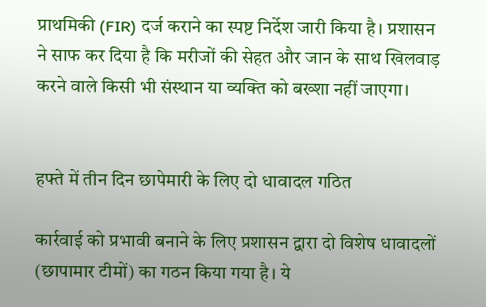प्राथमिकी (FIR) दर्ज कराने का स्पष्ट निर्देश जारी किया है। प्रशासन ने साफ कर दिया है कि मरीजों की सेहत और जान के साथ खिलवाड़ करने वाले किसी भी संस्थान या व्यक्ति को बख्शा नहीं जाएगा।


हफ्ते में तीन दिन छापेमारी के लिए दो धावादल गठित

कार्रवाई को प्रभावी बनाने के लिए प्रशासन द्वारा दो विशेष धावादलों (छापामार टीमों) का गठन किया गया है। ये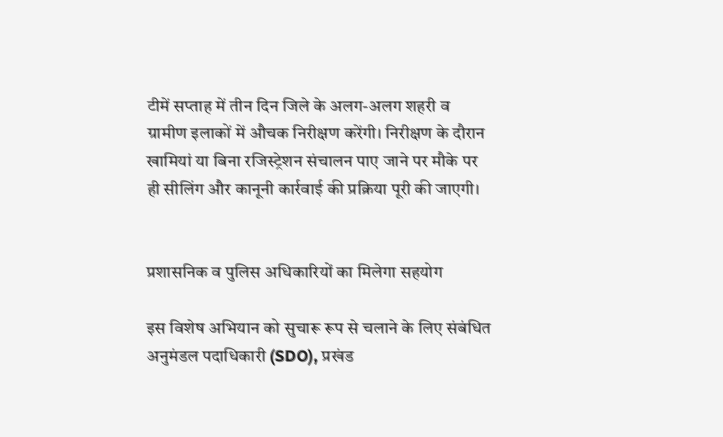टीमें सप्ताह में तीन दिन जिले के अलग-अलग शहरी व ग्रामीण इलाकों में औचक निरीक्षण करेंगी। निरीक्षण के दौरान खामियां या बिना रजिस्ट्रेशन संचालन पाए जाने पर मौके पर ही सीलिंग और कानूनी कार्रवाई की प्रक्रिया पूरी की जाएगी।


प्रशासनिक व पुलिस अधिकारियों का मिलेगा सहयोग

इस विशेष अभियान को सुचारू रूप से चलाने के लिए संबंधित अनुमंडल पदाधिकारी (SDO), प्रखंड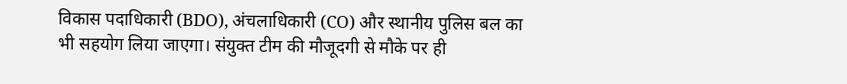विकास पदाधिकारी (BDO), अंचलाधिकारी (CO) और स्थानीय पुलिस बल का भी सहयोग लिया जाएगा। संयुक्त टीम की मौजूदगी से मौके पर ही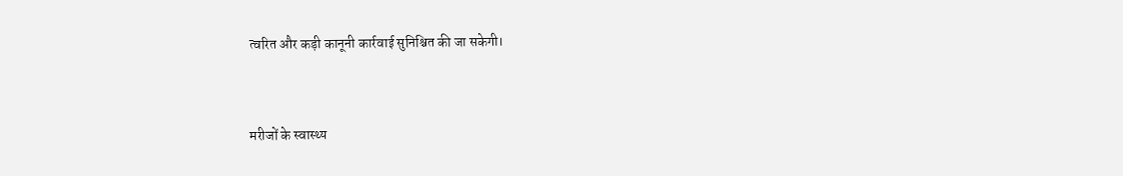त्वरित और कड़ी कानूनी कार्रवाई सुनिश्चित की जा सकेगी।


मरीजों के स्वास्थ्य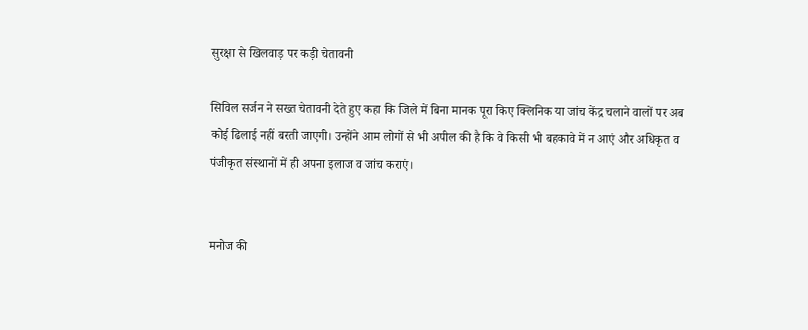सुरक्षा से खिलवाड़ पर कड़ी चेतावनी

सिविल सर्जन ने सख्त चेतावनी देते हुए कहा कि जिले में बिना मानक पूरा किए क्लिनिक या जांच केंद्र चलाने वालों पर अब कोई ढिलाई नहीं बरती जाएगी। उन्होंने आम लोगों से भी अपील की है कि वे किसी भी बहकावे में न आएं और अधिकृत व पंजीकृत संस्थानों में ही अपना इलाज व जांच कराएं।


मनोज की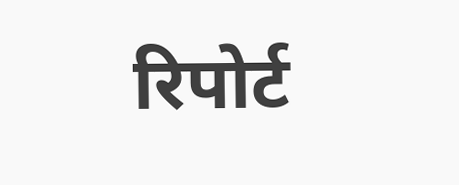रिपोर्ट